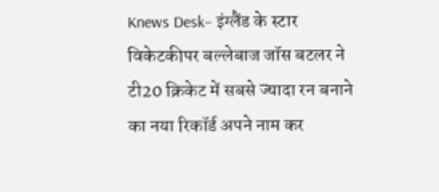Knews Desk– इंग्लैंड के स्टार विकेटकीपर बल्लेबाज जॉस बटलर ने टी20 क्रिकेट में सबसे ज्यादा रन बनाने का नया रिकॉर्ड अपने नाम कर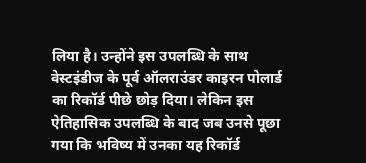लिया है। उन्होंने इस उपलब्धि के साथ वेस्टइंडीज के पूर्व ऑलराउंडर काइरन पोलार्ड का रिकॉर्ड पीछे छोड़ दिया। लेकिन इस ऐतिहासिक उपलब्धि के बाद जब उनसे पूछा गया कि भविष्य में उनका यह रिकॉर्ड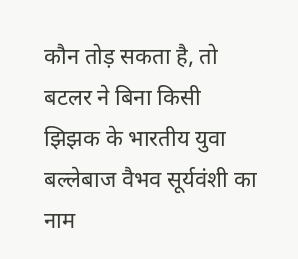कौन तोड़ सकता है, तो बटलर ने बिना किसी झिझक के भारतीय युवा बल्लेबाज वैभव सूर्यवंशी का नाम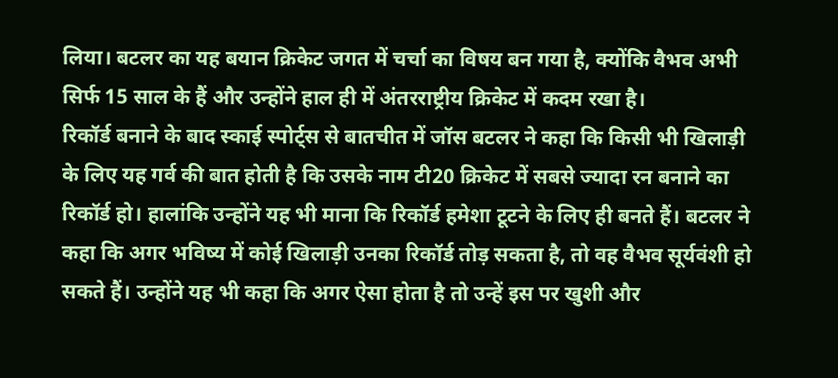लिया। बटलर का यह बयान क्रिकेट जगत में चर्चा का विषय बन गया है, क्योंकि वैभव अभी सिर्फ 15 साल के हैं और उन्होंने हाल ही में अंतरराष्ट्रीय क्रिकेट में कदम रखा है।
रिकॉर्ड बनाने के बाद स्काई स्पोर्ट्स से बातचीत में जॉस बटलर ने कहा कि किसी भी खिलाड़ी के लिए यह गर्व की बात होती है कि उसके नाम टी20 क्रिकेट में सबसे ज्यादा रन बनाने का रिकॉर्ड हो। हालांकि उन्होंने यह भी माना कि रिकॉर्ड हमेशा टूटने के लिए ही बनते हैं। बटलर ने कहा कि अगर भविष्य में कोई खिलाड़ी उनका रिकॉर्ड तोड़ सकता है, तो वह वैभव सूर्यवंशी हो सकते हैं। उन्होंने यह भी कहा कि अगर ऐसा होता है तो उन्हें इस पर खुशी और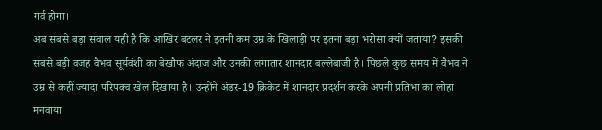गर्व होगा।
अब सबसे बड़ा सवाल यही है कि आखिर बटलर ने इतनी कम उम्र के खिलाड़ी पर इतना बड़ा भरोसा क्यों जताया? इसकी सबसे बड़ी वजह वैभव सूर्यवंशी का बेखौफ अंदाज और उनकी लगातार शानदार बल्लेबाजी है। पिछले कुछ समय में वैभव ने उम्र से कहीं ज्यादा परिपक्व खेल दिखाया है। उन्होंने अंडर-19 क्रिकेट में शानदार प्रदर्शन करके अपनी प्रतिभा का लोहा मनवाया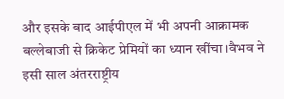और इसके बाद आईपीएल में भी अपनी आक्रामक बल्लेबाजी से क्रिकेट प्रेमियों का ध्यान खींचा।वैभव ने इसी साल अंतरराष्ट्रीय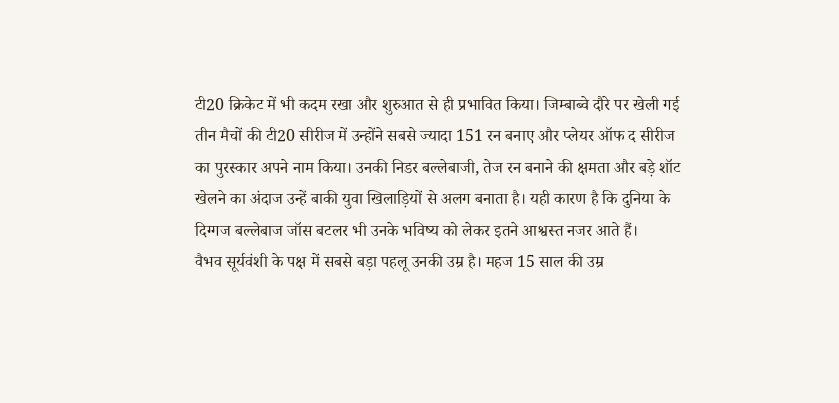टी20 क्रिकेट में भी कदम रखा और शुरुआत से ही प्रभावित किया। जिम्बाब्वे दौरे पर खेली गई तीन मैचों की टी20 सीरीज में उन्होंने सबसे ज्यादा 151 रन बनाए और प्लेयर ऑफ द सीरीज का पुरस्कार अपने नाम किया। उनकी निडर बल्लेबाजी, तेज रन बनाने की क्षमता और बड़े शॉट खेलने का अंदाज उन्हें बाकी युवा खिलाड़ियों से अलग बनाता है। यही कारण है कि दुनिया के दिग्गज बल्लेबाज जॉस बटलर भी उनके भविष्य को लेकर इतने आश्वस्त नजर आते हैं।
वैभव सूर्यवंशी के पक्ष में सबसे बड़ा पहलू उनकी उम्र है। महज 15 साल की उम्र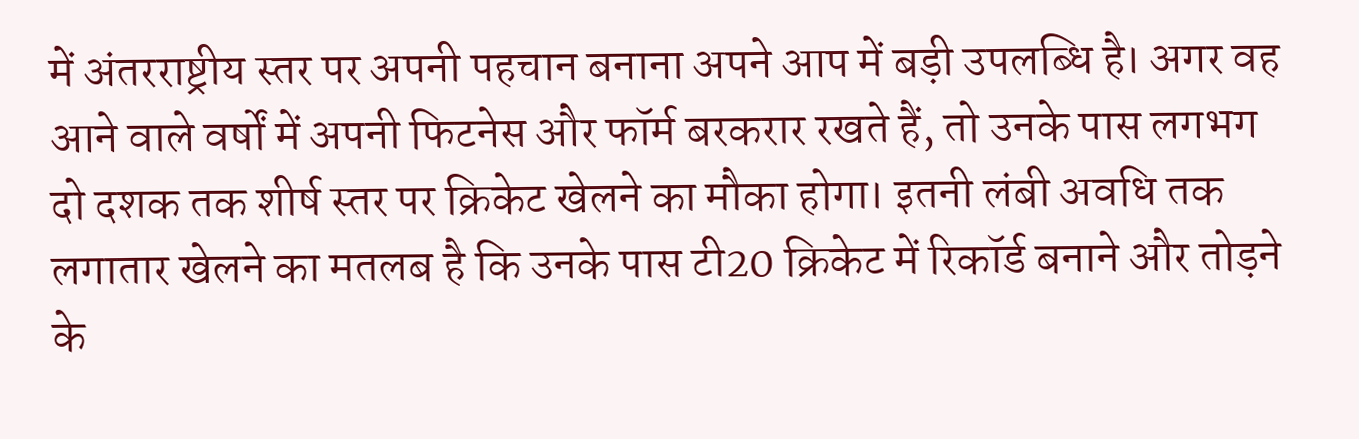में अंतरराष्ट्रीय स्तर पर अपनी पहचान बनाना अपने आप में बड़ी उपलब्धि है। अगर वह आने वाले वर्षों में अपनी फिटनेस और फॉर्म बरकरार रखते हैं, तो उनके पास लगभग दो दशक तक शीर्ष स्तर पर क्रिकेट खेलने का मौका होगा। इतनी लंबी अवधि तक लगातार खेलने का मतलब है कि उनके पास टी20 क्रिकेट में रिकॉर्ड बनाने और तोड़ने के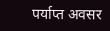पर्याप्त अवसर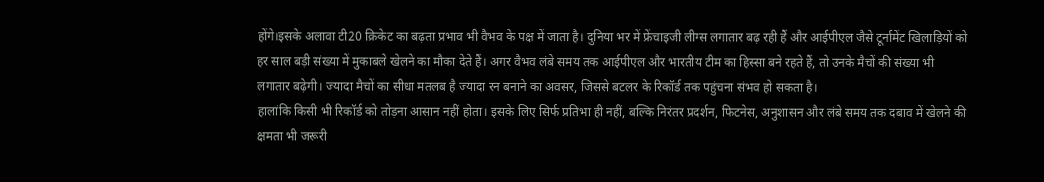होंगे।इसके अलावा टी20 क्रिकेट का बढ़ता प्रभाव भी वैभव के पक्ष में जाता है। दुनिया भर में फ्रेंचाइजी लीग्स लगातार बढ़ रही हैं और आईपीएल जैसे टूर्नामेंट खिलाड़ियों को हर साल बड़ी संख्या में मुकाबले खेलने का मौका देते हैं। अगर वैभव लंबे समय तक आईपीएल और भारतीय टीम का हिस्सा बने रहते हैं, तो उनके मैचों की संख्या भी लगातार बढ़ेगी। ज्यादा मैचों का सीधा मतलब है ज्यादा रन बनाने का अवसर, जिससे बटलर के रिकॉर्ड तक पहुंचना संभव हो सकता है।
हालांकि किसी भी रिकॉर्ड को तोड़ना आसान नहीं होता। इसके लिए सिर्फ प्रतिभा ही नहीं, बल्कि निरंतर प्रदर्शन, फिटनेस, अनुशासन और लंबे समय तक दबाव में खेलने की क्षमता भी जरूरी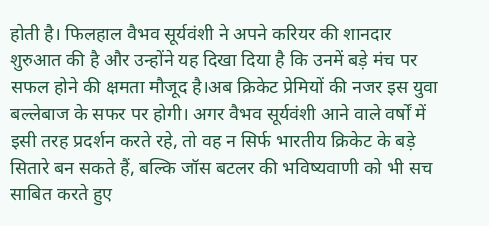होती है। फिलहाल वैभव सूर्यवंशी ने अपने करियर की शानदार शुरुआत की है और उन्होंने यह दिखा दिया है कि उनमें बड़े मंच पर सफल होने की क्षमता मौजूद है।अब क्रिकेट प्रेमियों की नजर इस युवा बल्लेबाज के सफर पर होगी। अगर वैभव सूर्यवंशी आने वाले वर्षों में इसी तरह प्रदर्शन करते रहे, तो वह न सिर्फ भारतीय क्रिकेट के बड़े सितारे बन सकते हैं, बल्कि जॉस बटलर की भविष्यवाणी को भी सच साबित करते हुए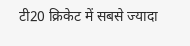टी20 क्रिकेट में सबसे ज्यादा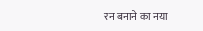रन बनाने का नया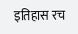इतिहास रच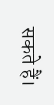सकते हैं।